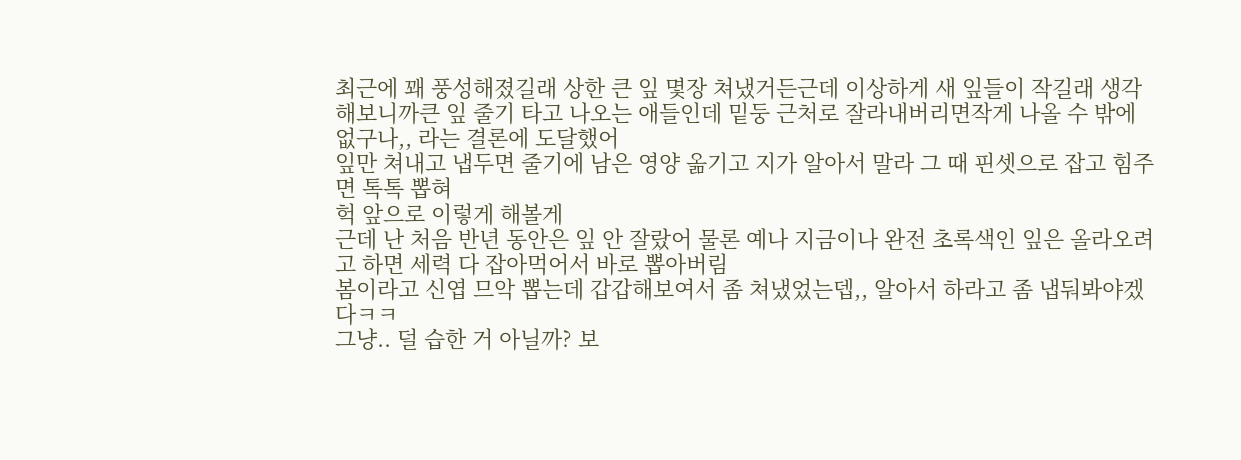최근에 꽤 풍성해졌길래 상한 큰 잎 몇장 쳐냈거든근데 이상하게 새 잎들이 작길래 생각해보니까큰 잎 줄기 타고 나오는 애들인데 밑둥 근처로 잘라내버리면작게 나올 수 밖에 없구나,, 라는 결론에 도달했어
잎만 쳐내고 냅두면 줄기에 남은 영양 옮기고 지가 알아서 말라 그 때 핀셋으로 잡고 힘주면 톡톡 뽑혀
헉 앞으로 이렇게 해볼게
근데 난 처음 반년 동안은 잎 안 잘랐어 물론 예나 지금이나 완전 초록색인 잎은 올라오려고 하면 세력 다 잡아먹어서 바로 뽑아버림
봄이라고 신엽 므악 뽑는데 갑갑해보여서 좀 쳐냈었는뎁,, 알아서 하라고 좀 냅둬봐야겠다ㅋㅋ
그냥.. 덜 습한 거 아닐까? 보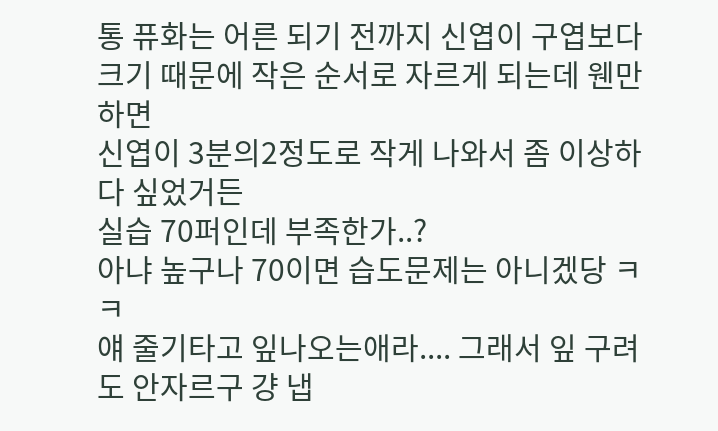통 퓨화는 어른 되기 전까지 신엽이 구엽보다 크기 때문에 작은 순서로 자르게 되는데 웬만하면
신엽이 3분의2정도로 작게 나와서 좀 이상하다 싶었거든
실습 70퍼인데 부족한가..?
아냐 높구나 70이면 습도문제는 아니겠당 ㅋㅋ
얘 줄기타고 잎나오는애라.... 그래서 잎 구려도 안자르구 걍 냅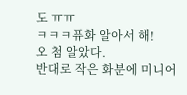도 ㅠㅠ
ㅋㅋㅋ퓨화 알아서 해!
오 첨 알았다.
반대로 작은 화분에 미니어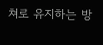쳐로 유지하는 방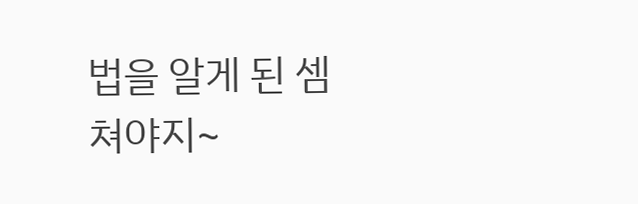법을 알게 된 셈 쳐야지~